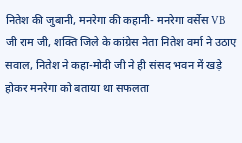नितेश की जुबानी, मनरेगा की कहानी- मनरेगा वर्सेस VB जी राम जी, शक्ति जिले के कांग्रेस नेता नितेश वर्मा ने उठाए सवाल, नितेश ने कहा-मोदी जी ने ही संसद भवन में खड़े होकर मनरेगा को बताया था सफलता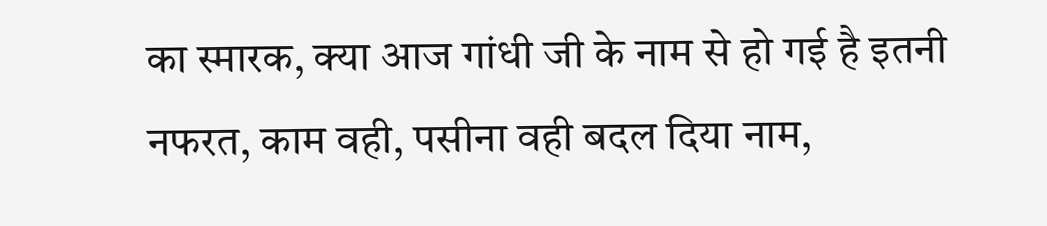का स्मारक, क्या आज गांधी जी के नाम से हो गई है इतनी नफरत, काम वही, पसीना वही बदल दिया नाम,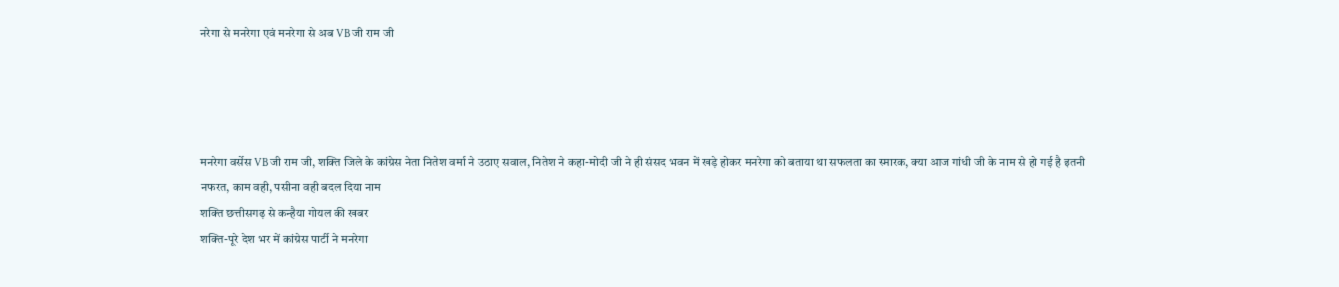नरेगा से मनरेगा एवं मनरेगा से अब VB जी राम जी




मनरेगा वर्सेस VB जी राम जी, शक्ति जिले के कांग्रेस नेता नितेश वर्मा ने उठाए सवाल, नितेश ने कहा-मोदी जी ने ही संसद भवन में खड़े होकर मनरेगा को बताया था सफलता का स्मारक, क्या आज गांधी जी के नाम से हो गई है इतनी नफरत, काम वही, पसीना वही बदल दिया नाम
शक्ति छत्तीसगढ़ से कन्हैया गोयल की खबर
शक्ति-पूरे देश भर में कांग्रेस पार्टी ने मनरेगा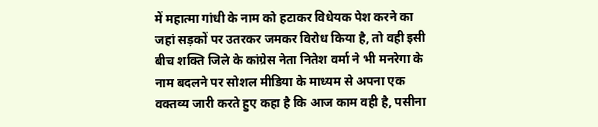में महात्मा गांधी के नाम को हटाकर विधेयक पेश करने का जहां सड़कों पर उतरकर जमकर विरोध किया है, तो वही इसी बीच शक्ति जिले के कांग्रेस नेता नितेश वर्मा ने भी मनरेगा के नाम बदलने पर सोशल मीडिया के माध्यम से अपना एक वक्तव्य जारी करते हुए कहा है कि आज काम वही है, पसीना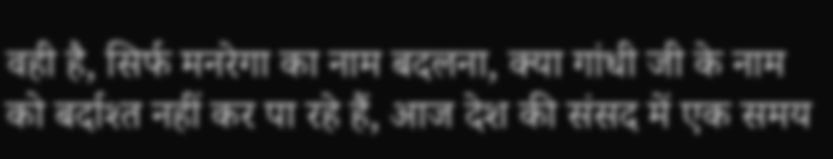वही है, सिर्फ मनरेगा का नाम बदलना, क्या गांधी जी के नाम को बर्दाश्त नहीं कर पा रहे हैं, आज देश की संसद में एक समय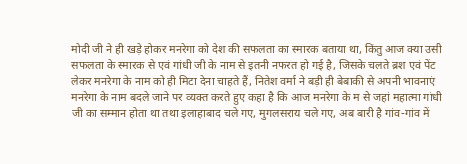मोदी जी ने ही खड़े होकर मनरेगा को देश की सफलता का स्मारक बताया था, किंतु आज क्या उसी सफलता के स्मारक से एवं गांधी जी के नाम से इतनी नफरत हो गई है, जिसके चलते ब्रश एवं पेंट लेकर मनरेगा के नाम को ही मिटा देना चाहते हैं, नितेश वर्मा ने बड़ी ही बेबाकी से अपनी भावनाएं मनरेगा के नाम बदले जाने पर व्यक्त करते हुए कहा है कि आज मनरेगा के म से जहां महात्मा गांधी जी का सम्मान होता था तथा इलाहाबाद चले गए, मुगलसराय चले गए, अब बारी है गांव-गांव में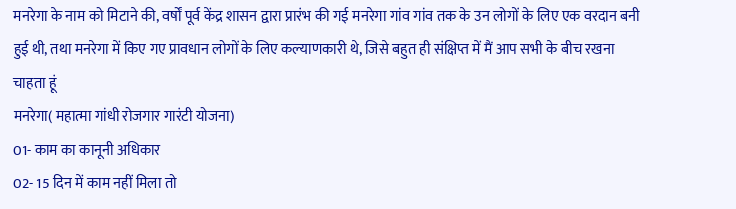मनरेगा के नाम को मिटाने की, वर्षों पूर्व केंद्र शासन द्वारा प्रारंभ की गई मनरेगा गांव गांव तक के उन लोगों के लिए एक वरदान बनी हुई थी, तथा मनरेगा में किए गए प्रावधान लोगों के लिए कल्याणकारी थे, जिसे बहुत ही संक्षिप्त में मैं आप सभी के बीच रखना चाहता हूं
मनरेगा( महात्मा गांधी रोजगार गारंटी योजना)
01- काम का कानूनी अधिकार
02- 15 दिन में काम नहीं मिला तो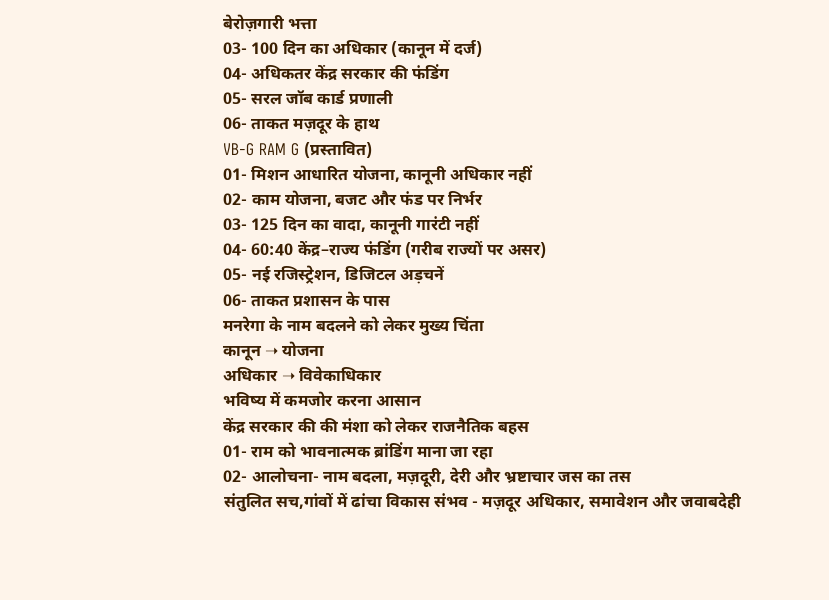बेरोज़गारी भत्ता
03- 100 दिन का अधिकार (कानून में दर्ज)
04- अधिकतर केंद्र सरकार की फंडिंग
05- सरल जॉब कार्ड प्रणाली
06- ताकत मज़दूर के हाथ
VB-G RAM G (प्रस्तावित)
01- मिशन आधारित योजना, कानूनी अधिकार नहीं
02- काम योजना, बजट और फंड पर निर्भर
03- 125 दिन का वादा, कानूनी गारंटी नहीं
04- 60:40 केंद्र–राज्य फंडिंग (गरीब राज्यों पर असर)
05- नई रजिस्ट्रेशन, डिजिटल अड़चनें
06- ताकत प्रशासन के पास
मनरेगा के नाम बदलने को लेकर मुख्य चिंता
कानून ➝ योजना
अधिकार ➝ विवेकाधिकार
भविष्य में कमजोर करना आसान
केंद्र सरकार की की मंशा को लेकर राजनैतिक बहस
01- राम को भावनात्मक ब्रांडिंग माना जा रहा
02- आलोचना- नाम बदला, मज़दूरी, देरी और भ्रष्टाचार जस का तस
संतुलित सच,गांवों में ढांचा विकास संभव - मज़दूर अधिकार, समावेशन और जवाबदेही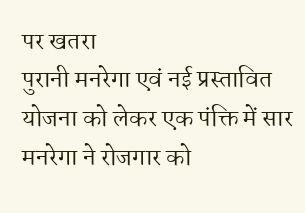पर खतरा
पुरानी मनरेगा एवं नई प्रस्तावित योजना को लेकर एक पंक्ति में सार
मनरेगा ने रोजगार को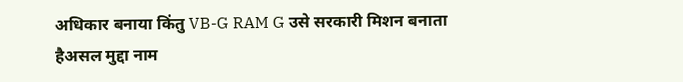अधिकार बनाया किंतु VB-G RAM G उसे सरकारी मिशन बनाता हैअसल मुद्दा नाम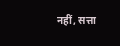नहीं, सत्ता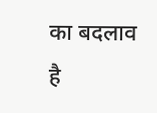का बदलाव है